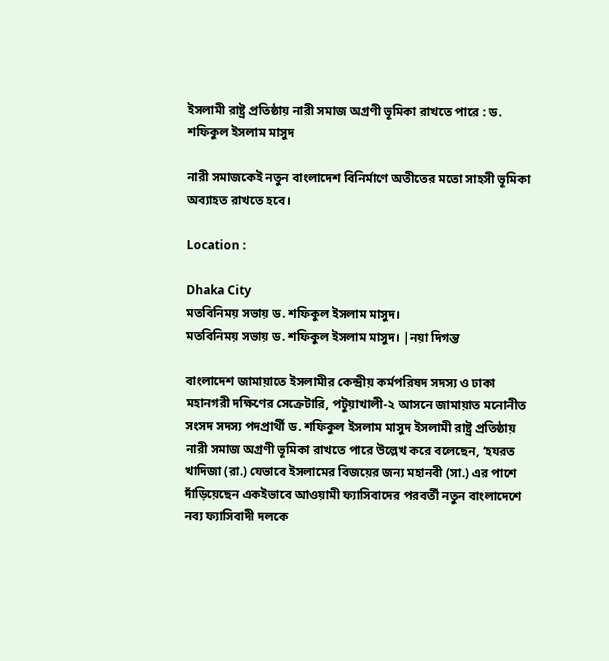ইসলামী রাষ্ট্র প্রতিষ্ঠায় নারী সমাজ অগ্রণী ভূমিকা রাখতে পারে : ড. শফিকুল ইসলাম মাসুদ

নারী সমাজকেই নতুন বাংলাদেশ বিনির্মাণে অতীতের মতো সাহসী ভূমিকা অব্যাহত রাখতে হবে।

Location :

Dhaka City
মতবিনিময় সভায় ড. শফিকুল ইসলাম মাসুদ।
মতবিনিময় সভায় ড. শফিকুল ইসলাম মাসুদ। |নয়া দিগন্ত

বাংলাদেশ জামায়াতে ইসলামীর কেন্দ্রীয় কর্মপরিষদ সদস্য ও ঢাকা মহানগরী দক্ষিণের সেক্রেটারি, পটুয়াখালী-২ আসনে জামায়াত মনোনীত সংসদ সদস্য পদপ্রার্থী ড. শফিকুল ইসলাম মাসুদ ইসলামী রাষ্ট্র প্রতিষ্ঠায় নারী সমাজ অগ্রণী ভূমিকা রাখতে পারে উল্লেখ করে বলেছেন, ‘হযরত খাদিজা (রা.) যেভাবে ইসলামের বিজয়ের জন্য মহানবী (সা.) এর পাশে দাঁড়িয়েছেন একইভাবে আওয়ামী ফ্যাসিবাদের পরবর্তী নতুন বাংলাদেশে নব্য ফ্যাসিবাদী দলকে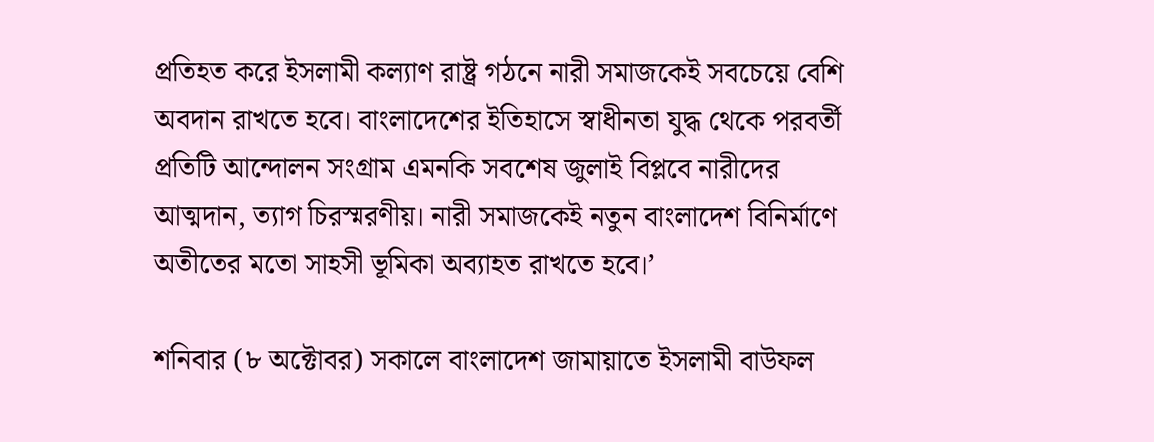প্রতিহত করে ইসলামী কল্যাণ রাষ্ট্র গঠনে নারী সমাজকেই সবচেয়ে বেশি অবদান রাখতে হবে। বাংলাদেশের ইতিহাসে স্বাধীনতা যুদ্ধ থেকে পরবর্তী প্রতিটি আন্দোলন সংগ্রাম এমনকি সবশেষ জুলাই বিপ্লবে নারীদের আত্মদান, ত্যাগ চিরস্মরণীয়। নারী সমাজকেই নতুন বাংলাদেশ বিনির্মাণে অতীতের মতো সাহসী ভূমিকা অব্যাহত রাখতে হবে।’

শনিবার (৮ অক্টোবর) সকালে বাংলাদেশ জামায়াতে ইসলামী বাউফল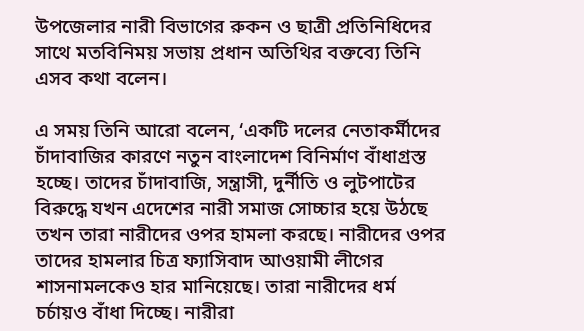উপজেলার নারী বিভাগের রুকন ও ছাত্রী প্রতিনিধিদের সাথে মতবিনিময় সভায় প্রধান অতিথির বক্তব্যে তিনি এসব কথা বলেন।

এ সময় তিনি আরো বলেন, ‘একটি দলের নেতাকর্মীদের চাঁদাবাজির কারণে নতুন বাংলাদেশ বিনির্মাণ বাঁধাগ্রস্ত হচ্ছে। তাদের চাঁদাবাজি, সন্ত্রাসী, দুর্নীতি ও লুটপাটের বিরুদ্ধে যখন এদেশের নারী সমাজ সোচ্চার হয়ে উঠছে তখন তারা নারীদের ওপর হামলা করছে। নারীদের ওপর তাদের হামলার চিত্র ফ্যাসিবাদ আওয়ামী লীগের শাসনামলকেও হার মানিয়েছে। তারা নারীদের ধর্ম চর্চায়ও বাঁধা দিচ্ছে। নারীরা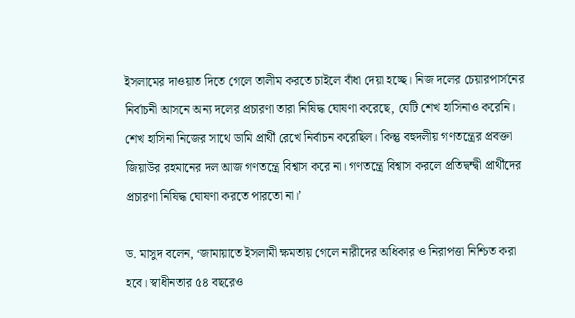ইসলামের দাওয়াত দিতে গেলে তালীম করতে চাইলে বাঁধা দেয়া হচ্ছে। নিজ দলের চেয়ারপার্সনের নির্বাচনী আসনে অন্য দলের প্রচারণা তারা নিষিদ্ধ ঘোষণা করেছে, যেটি শেখ হাসিনাও করেনি। শেখ হাসিনা নিজের সাথে ডামি প্রার্থী রেখে নির্বাচন করেছিল। কিন্তু বহুদলীয় গণতন্ত্রের প্রবক্তা জিয়াউর রহমানের দল আজ গণতন্ত্রে বিশ্বাস করে না। গণতন্ত্রে বিশ্বাস করলে প্রতিদ্বন্দ্বী প্রার্থীদের প্রচারণা নিষিদ্ধ ঘোষণা করতে পারতো না।’

ড. মাসুদ বলেন, ‘জামায়াতে ইসলামী ক্ষমতায় গেলে নারীদের অধিকার ও নিরাপত্তা নিশ্চিত করা হবে। স্বাধীনতার ৫৪ বছরেও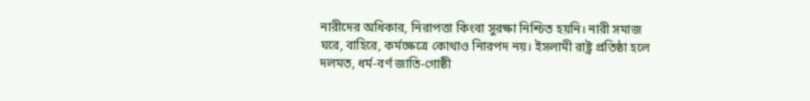নারীদের অধিকার, নিরাপত্তা কিংবা সুরক্ষা নিশ্চিত হয়নি। নারী সমাজ ঘরে, বাহিরে, কর্মক্ষেত্রে কোথাও নিারপদ নয়। ইসলামী রাষ্ট্র প্রতিষ্ঠা হলে দলমত, ধর্ম-বর্ণ জাতি-গোষ্ঠী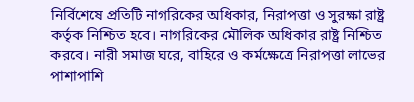নির্বিশেষে প্রতিটি নাগরিকের অধিকার, নিরাপত্তা ও সুরক্ষা রাষ্ট্র কর্তৃক নিশ্চিত হবে। নাগরিকের মৌলিক অধিকার রাষ্ট্র নিশ্চিত করবে। নারী সমাজ ঘরে, বাহিরে ও কর্মক্ষেত্রে নিরাপত্তা লাভের পাশাপাশি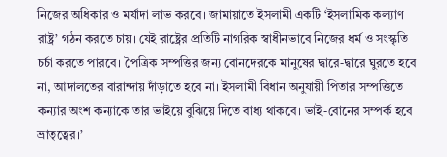নিজের অধিকার ও মর্যাদা লাভ করবে। জামায়াতে ইসলামী একটি ‘ইসলামিক কল্যাণ রাষ্ট্র’ গঠন করতে চায়। যেই রাষ্ট্রের প্রতিটি নাগরিক স্বাধীনভাবে নিজের ধর্ম ও সংস্কৃতি চর্চা করতে পারবে। পৈত্রিক সম্পত্তির জন্য বোনদেরকে মানুষের দ্বারে-দ্বারে ঘুরতে হবে না, আদালতের বারান্দায় দাঁড়াতে হবে না। ইসলামী বিধান অনুযায়ী পিতার সম্পত্তিতে কন্যার অংশ কন্যাকে তার ভাইয়ে বুঝিয়ে দিতে বাধ্য থাকবে। ভাই-বোনের সম্পর্ক হবে ভ্রাতৃত্বের।’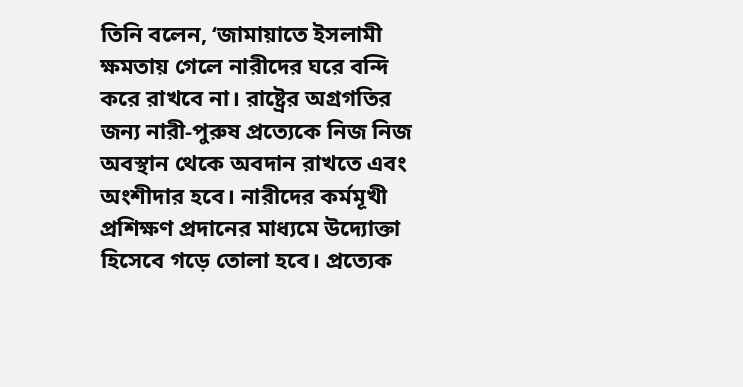তিনি বলেন, ‘জামায়াতে ইসলামী ক্ষমতায় গেলে নারীদের ঘরে বন্দি করে রাখবে না। রাষ্ট্রের অগ্রগতির জন্য নারী-পুরুষ প্রত্যেকে নিজ নিজ অবস্থান থেকে অবদান রাখতে এবং অংশীদার হবে। নারীদের কর্মমূখী প্রশিক্ষণ প্রদানের মাধ্যমে উদ্যোক্তা হিসেবে গড়ে তোলা হবে। প্রত্যেক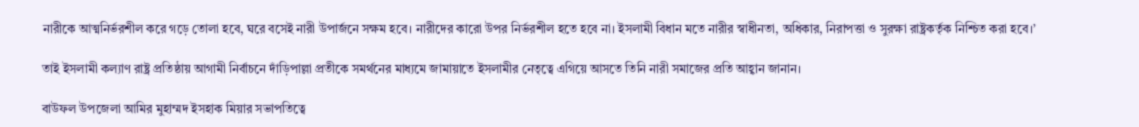নারীকে আত্মনির্ভরশীল করে গড়ে তোলা হবে, ঘরে বসেই নারী উপার্জনে সক্ষম হবে। নারীদের কারো উপর নির্ভরশীল হতে হবে না। ইসলামী বিধান মতে নারীর স্বাধীনতা, অধিকার, নিরাপত্তা ও সুরক্ষা রাষ্ট্রকর্তৃক নিশ্চিত করা হবে।’

তাই ইসলামী কল্যাণ রাষ্ট্র প্রতিষ্ঠায় আগামী নির্বাচনে দাঁড়িপাল্লা প্রতীকে সমর্থনের মাধ্যমে জামায়াতে ইসলামীর নেতৃত্বে এগিয়ে আসতে তিনি নারী সমাজের প্রতি আহ্বান জানান।

বাউফল উপজেলা আমির মুহাম্মদ ইসহাক মিয়ার সভাপতিত্বে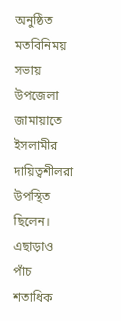অনুষ্ঠিত মতবিনিময় সভায় উপজেলা জামায়াতে ইসলামীর দায়িত্বশীলরা উপস্থিত ছিলেন। এছাড়াও পাঁচ শতাধিক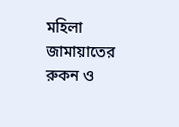মহিলা জামায়াতের রুকন ও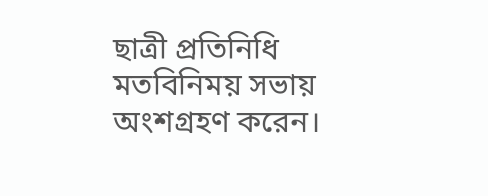ছাত্রী প্রতিনিধি মতবিনিময় সভায় অংশগ্রহণ করেন।